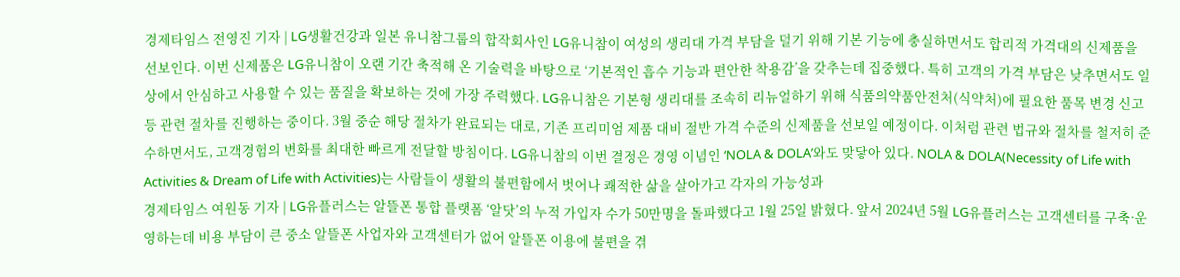경제타임스 전영진 기자 | LG생활건강과 일본 유니참그룹의 합작회사인 LG유니참이 여성의 생리대 가격 부담을 덜기 위해 기본 기능에 충실하면서도 합리적 가격대의 신제품을 선보인다. 이번 신제품은 LG유니참이 오랜 기간 축적해 온 기술력을 바탕으로 ‘기본적인 흡수 기능과 편안한 착용감’을 갖추는데 집중했다. 특히 고객의 가격 부담은 낮추면서도 일상에서 안심하고 사용할 수 있는 품질을 확보하는 것에 가장 주력했다. LG유니참은 기본형 생리대를 조속히 리뉴얼하기 위해 식품의약품안전처(식약처)에 필요한 품목 변경 신고 등 관련 절차를 진행하는 중이다. 3월 중순 해당 절차가 완료되는 대로, 기존 프리미엄 제품 대비 절반 가격 수준의 신제품을 선보일 예정이다. 이처럼 관련 법규와 절차를 철저히 준수하면서도, 고객경험의 변화를 최대한 빠르게 전달할 방침이다. LG유니참의 이번 결정은 경영 이념인 ‘NOLA & DOLA’와도 맞닿아 있다. NOLA & DOLA(Necessity of Life with Activities & Dream of Life with Activities)는 사람들이 생활의 불편함에서 벗어나 쾌적한 삶을 살아가고 각자의 가능성과
경제타임스 여원동 기자 | LG유플러스는 알뜰폰 통합 플랫폼 ‘알닷’의 누적 가입자 수가 50만명을 돌파했다고 1월 25일 밝혔다. 앞서 2024년 5월 LG유플러스는 고객센터를 구축·운영하는데 비용 부담이 큰 중소 알뜰폰 사업자와 고객센터가 없어 알뜰폰 이용에 불편을 겪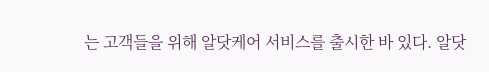는 고객들을 위해 알닷케어 서비스를 출시한 바 있다. 알닷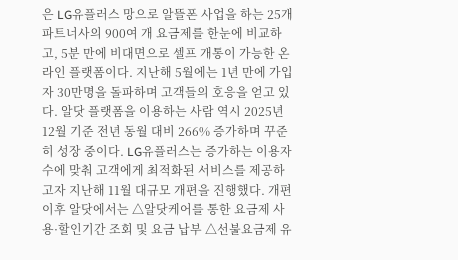은 LG유플러스 망으로 알뜰폰 사업을 하는 25개 파트너사의 900여 개 요금제를 한눈에 비교하고, 5분 만에 비대면으로 셀프 개통이 가능한 온라인 플랫폼이다. 지난해 5월에는 1년 만에 가입자 30만명을 돌파하며 고객들의 호응을 얻고 있다. 알닷 플랫폼을 이용하는 사람 역시 2025년 12월 기준 전년 동월 대비 266% 증가하며 꾸준히 성장 중이다. LG유플러스는 증가하는 이용자 수에 맞춰 고객에게 최적화된 서비스를 제공하고자 지난해 11월 대규모 개편을 진행했다. 개편 이후 알닷에서는 △알닷케어를 통한 요금제 사용·할인기간 조회 및 요금 납부 △선불요금제 유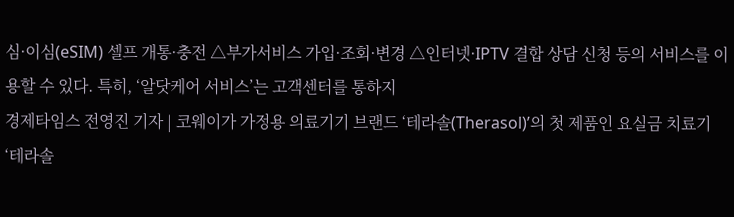심·이심(eSIM) 셀프 개통·충전 △부가서비스 가입·조회·변경 △인터넷·IPTV 결합 상담 신청 등의 서비스를 이용할 수 있다. 특히, ‘알닷케어 서비스’는 고객센터를 통하지
경제타임스 전영진 기자 | 코웨이가 가정용 의료기기 브랜드 ‘테라솔(Therasol)’의 첫 제품인 요실금 치료기 ‘테라솔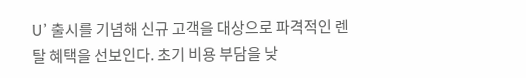U’ 출시를 기념해 신규 고객을 대상으로 파격적인 렌탈 혜택을 선보인다. 초기 비용 부담을 낮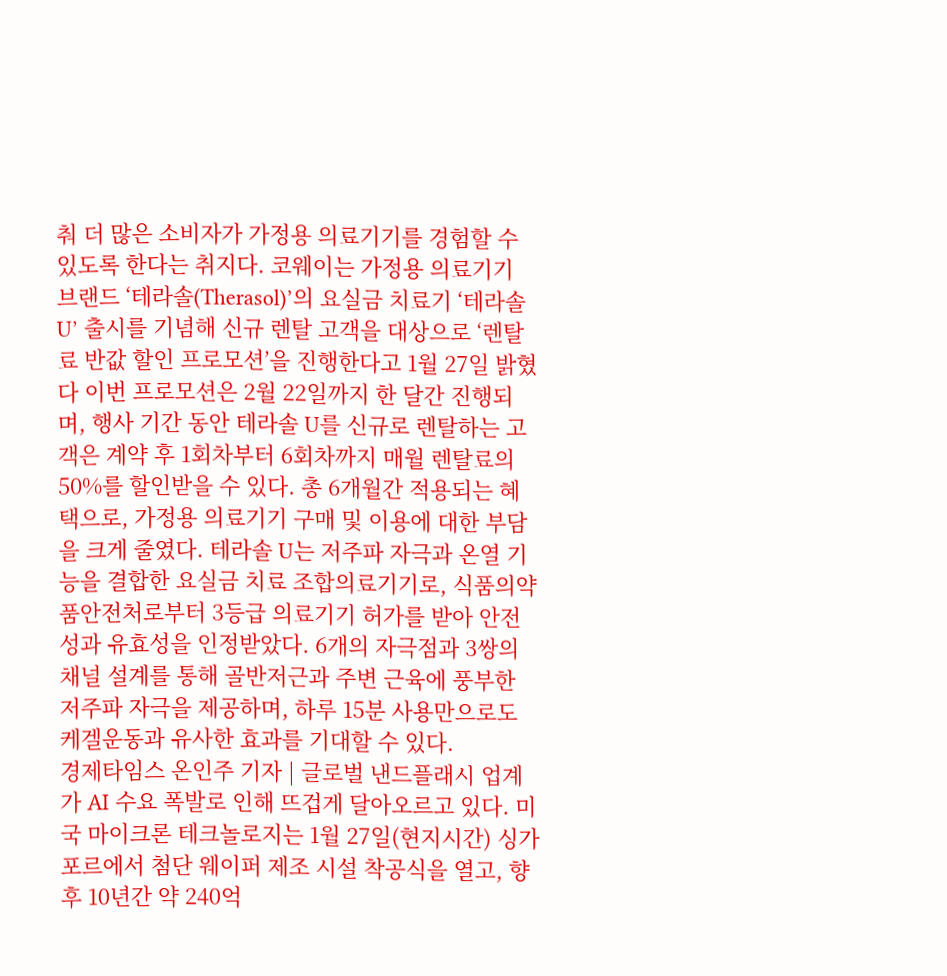춰 더 많은 소비자가 가정용 의료기기를 경험할 수 있도록 한다는 취지다. 코웨이는 가정용 의료기기 브랜드 ‘테라솔(Therasol)’의 요실금 치료기 ‘테라솔 U’ 출시를 기념해 신규 렌탈 고객을 대상으로 ‘렌탈료 반값 할인 프로모션’을 진행한다고 1월 27일 밝혔다 이번 프로모션은 2월 22일까지 한 달간 진행되며, 행사 기간 동안 테라솔 U를 신규로 렌탈하는 고객은 계약 후 1회차부터 6회차까지 매월 렌탈료의 50%를 할인받을 수 있다. 총 6개월간 적용되는 혜택으로, 가정용 의료기기 구매 및 이용에 대한 부담을 크게 줄였다. 테라솔 U는 저주파 자극과 온열 기능을 결합한 요실금 치료 조합의료기기로, 식품의약품안전처로부터 3등급 의료기기 허가를 받아 안전성과 유효성을 인정받았다. 6개의 자극점과 3쌍의 채널 설계를 통해 골반저근과 주변 근육에 풍부한 저주파 자극을 제공하며, 하루 15분 사용만으로도 케겔운동과 유사한 효과를 기대할 수 있다.
경제타임스 온인주 기자 | 글로벌 낸드플래시 업계가 AI 수요 폭발로 인해 뜨겁게 달아오르고 있다. 미국 마이크론 테크놀로지는 1월 27일(현지시간) 싱가포르에서 첨단 웨이퍼 제조 시설 착공식을 열고, 향후 10년간 약 240억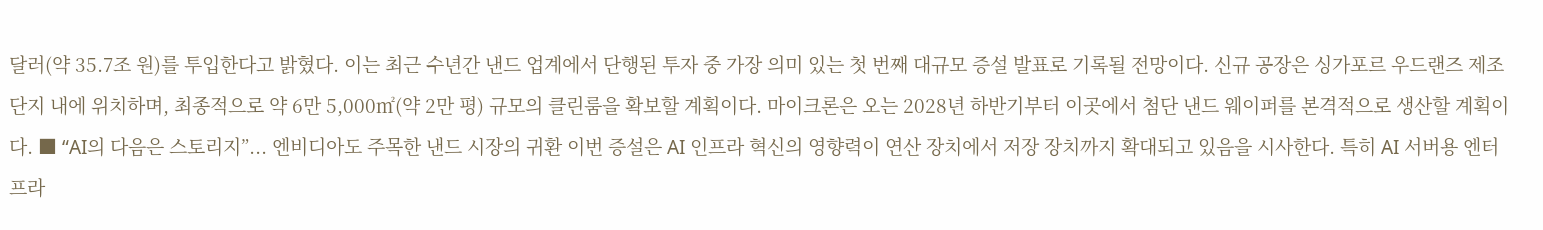달러(약 35.7조 원)를 투입한다고 밝혔다. 이는 최근 수년간 낸드 업계에서 단행된 투자 중 가장 의미 있는 첫 번째 대규모 증설 발표로 기록될 전망이다. 신규 공장은 싱가포르 우드랜즈 제조 단지 내에 위치하며, 최종적으로 약 6만 5,000㎡(약 2만 평) 규모의 클린룸을 확보할 계획이다. 마이크론은 오는 2028년 하반기부터 이곳에서 첨단 낸드 웨이퍼를 본격적으로 생산할 계획이다. ■ “AI의 다음은 스토리지”... 엔비디아도 주목한 낸드 시장의 귀환 이번 증설은 AI 인프라 혁신의 영향력이 연산 장치에서 저장 장치까지 확대되고 있음을 시사한다. 특히 AI 서버용 엔터프라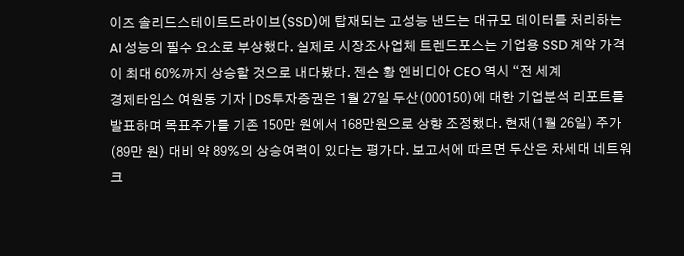이즈 솔리드스테이트드라이브(SSD)에 탑재되는 고성능 낸드는 대규모 데이터를 처리하는 AI 성능의 필수 요소로 부상했다. 실제로 시장조사업체 트렌드포스는 기업용 SSD 계약 가격이 최대 60%까지 상승할 것으로 내다봤다. 젠슨 황 엔비디아 CEO 역시 “전 세계
경제타임스 여원동 기자 | DS투자증권은 1월 27일 두산(000150)에 대한 기업분석 리포트를 발표하며 목표주가를 기존 150만 원에서 168만원으로 상향 조정했다. 현재(1월 26일) 주가(89만 원) 대비 약 89%의 상승여력이 있다는 평가다. 보고서에 따르면 두산은 차세대 네트워크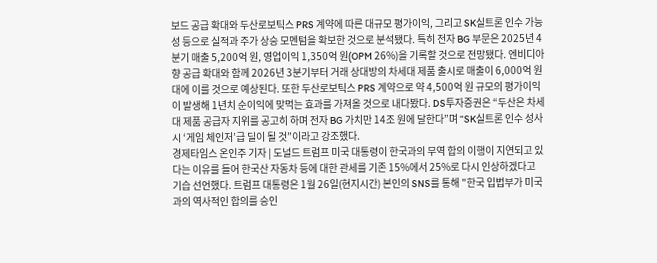보드 공급 확대와 두산로보틱스 PRS 계약에 따른 대규모 평가이익, 그리고 SK실트론 인수 가능성 등으로 실적과 주가 상승 모멘텀을 확보한 것으로 분석됐다. 특히 전자 BG 부문은 2025년 4분기 매출 5,200억 원, 영업이익 1,350억 원(OPM 26%)을 기록할 것으로 전망됐다. 엔비디아향 공급 확대와 함께 2026년 3분기부터 거래 상대방의 차세대 제품 출시로 매출이 6,000억 원대에 이를 것으로 예상된다. 또한 두산로보틱스 PRS 계약으로 약 4,500억 원 규모의 평가이익이 발생해 1년치 순이익에 맞먹는 효과를 가져올 것으로 내다봤다. DS투자증권은 “두산은 차세대 제품 공급자 지위를 공고히 하며 전자 BG 가치만 14조 원에 달한다”며 “SK실트론 인수 성사 시 ‘게임 체인저’급 딜이 될 것”이라고 강조했다.
경제타임스 온인주 기자 | 도널드 트럼프 미국 대통령이 한국과의 무역 합의 이행이 지연되고 있다는 이유를 들어 한국산 자동차 등에 대한 관세를 기존 15%에서 25%로 다시 인상하겠다고 기습 선언했다. 트럼프 대통령은 1월 26일(현지시간) 본인의 SNS를 통해 "한국 입법부가 미국과의 역사적인 합의를 승인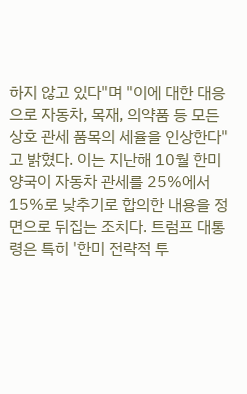하지 않고 있다"며 "이에 대한 대응으로 자동차, 목재, 의약품 등 모든 상호 관세 품목의 세율을 인상한다"고 밝혔다. 이는 지난해 10월 한미 양국이 자동차 관세를 25%에서 15%로 낮추기로 합의한 내용을 정면으로 뒤집는 조치다. 트럼프 대통령은 특히 '한미 전략적 투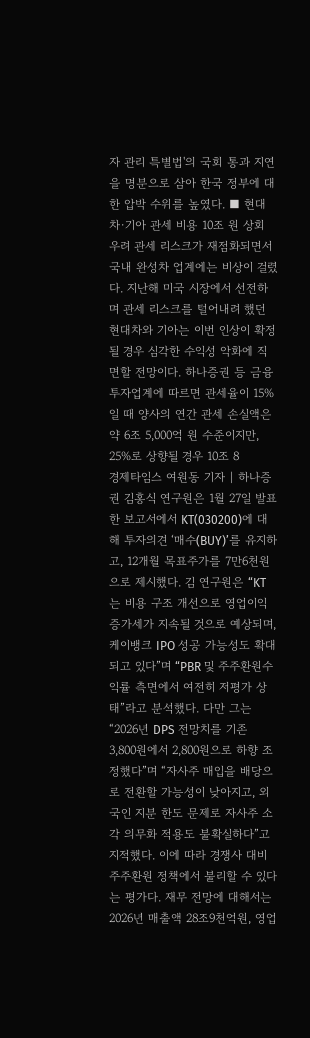자 관리 특별법'의 국회 통과 지연을 명분으로 삼아 한국 정부에 대한 압박 수위를 높였다. ■ 현대차·기아 관세 비용 10조 원 상회 우려 관세 리스크가 재점화되면서 국내 완성차 업계에는 비상이 걸렸다. 지난해 미국 시장에서 선전하며 관세 리스크를 털어내려 했던 현대차와 기아는 이번 인상이 확정될 경우 심각한 수익성 악화에 직면할 전망이다. 하나증권 등 금융투자업계에 따르면 관세율이 15%일 때 양사의 연간 관세 손실액은 약 6조 5,000억 원 수준이지만, 25%로 상향될 경우 10조 8
경제타임스 여원동 기자 | 하나증권 김홍식 연구원은 1월 27일 발표한 보고서에서 KT(030200)에 대해 투자의견 ‘매수(BUY)’를 유지하고, 12개월 목표주가를 7만6천원으로 제시했다. 김 연구원은 “KT는 비용 구조 개선으로 영업이익 증가세가 지속될 것으로 예상되며, 케이뱅크 IPO 성공 가능성도 확대되고 있다”며 “PBR 및 주주환원수익률 측면에서 여전히 저평가 상태”라고 분석했다. 다만 그는 “2026년 DPS 전망치를 기존 3,800원에서 2,800원으로 하향 조정했다”며 “자사주 매입을 배당으로 전환할 가능성이 낮아지고, 외국인 지분 한도 문제로 자사주 소각 의무화 적용도 불확실하다”고 지적했다. 이에 따라 경쟁사 대비 주주환원 정책에서 불리할 수 있다는 평가다. 재무 전망에 대해서는 2026년 매출액 28조9천억원, 영업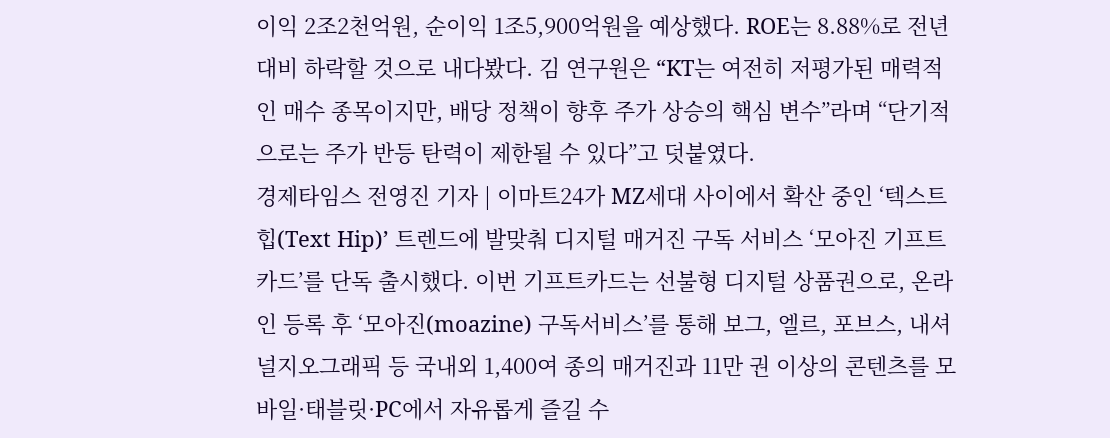이익 2조2천억원, 순이익 1조5,900억원을 예상했다. ROE는 8.88%로 전년 대비 하락할 것으로 내다봤다. 김 연구원은 “KT는 여전히 저평가된 매력적인 매수 종목이지만, 배당 정책이 향후 주가 상승의 핵심 변수”라며 “단기적으로는 주가 반등 탄력이 제한될 수 있다”고 덧붙였다.
경제타임스 전영진 기자 | 이마트24가 MZ세대 사이에서 확산 중인 ‘텍스트힙(Text Hip)’ 트렌드에 발맞춰 디지털 매거진 구독 서비스 ‘모아진 기프트카드’를 단독 출시했다. 이번 기프트카드는 선불형 디지털 상품권으로, 온라인 등록 후 ‘모아진(moazine) 구독서비스’를 통해 보그, 엘르, 포브스, 내셔널지오그래픽 등 국내외 1,400여 종의 매거진과 11만 권 이상의 콘텐츠를 모바일·태블릿·PC에서 자유롭게 즐길 수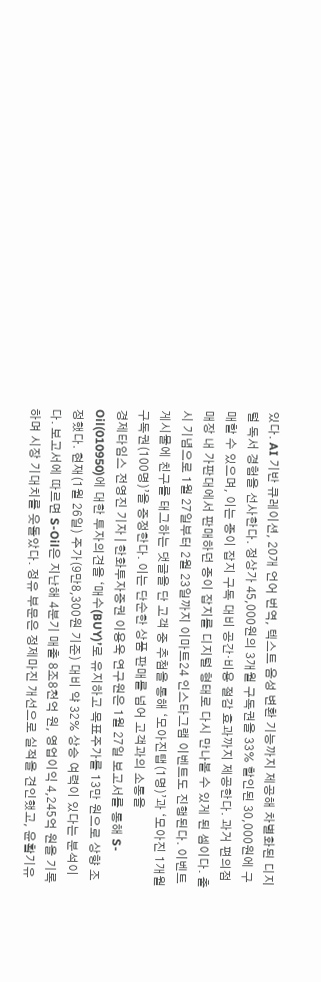있다. AI 기반 큐레이션, 20개 언어 번역, 텍스트 음성 변환 기능까지 제공해 차별화된 디지털 독서 경험을 선사한다. 정상가 45,000원의 3개월 구독권을 33% 할인된 30,000원에 구매할 수 있으며, 이는 종이 잡지 구독 대비 공간·비용 절감 효과까지 제공한다. 과거 편의점 매장 내 가판대에서 판매하던 종이 잡지를 디지털 형태로 다시 만나볼 수 있게 된 셈이다. 출시 기념으로 1월 27일부터 2월 23일까지 이마트24 인스타그램 이벤트도 진행된다. 이벤트 게시물에 친구를 태그하는 댓글을 단 고객 중 추첨을 통해 ‘모아진탭(1명)’과 ‘모아진 1개월 구독권(100명)’을 증정한다. 이는 단순한 상품 판매를 넘어 고객과의 소통을
경제타임스 전영진 기자 | 한화투자증권 이용욱 연구원은 1월 27일 보고서를 통해 S-Oil(010950)에 대한 투자의견을 ‘매수(BUY)’로 유지하고 목표주가를 13만 원으로 상향 조정했다. 현재(1월 26일) 주가(9만8,300원 기준) 대비 약 32% 상승 여력이 있다는 분석이다. 보고서에 따르면 S-Oil은 지난해 4분기 매출 8조8천억 원, 영업이익 4,245억 원을 기록하며 시장 기대치를 웃돌았다. 정유 부문은 정제마진 개선으로 실적을 견인했고, 윤활기유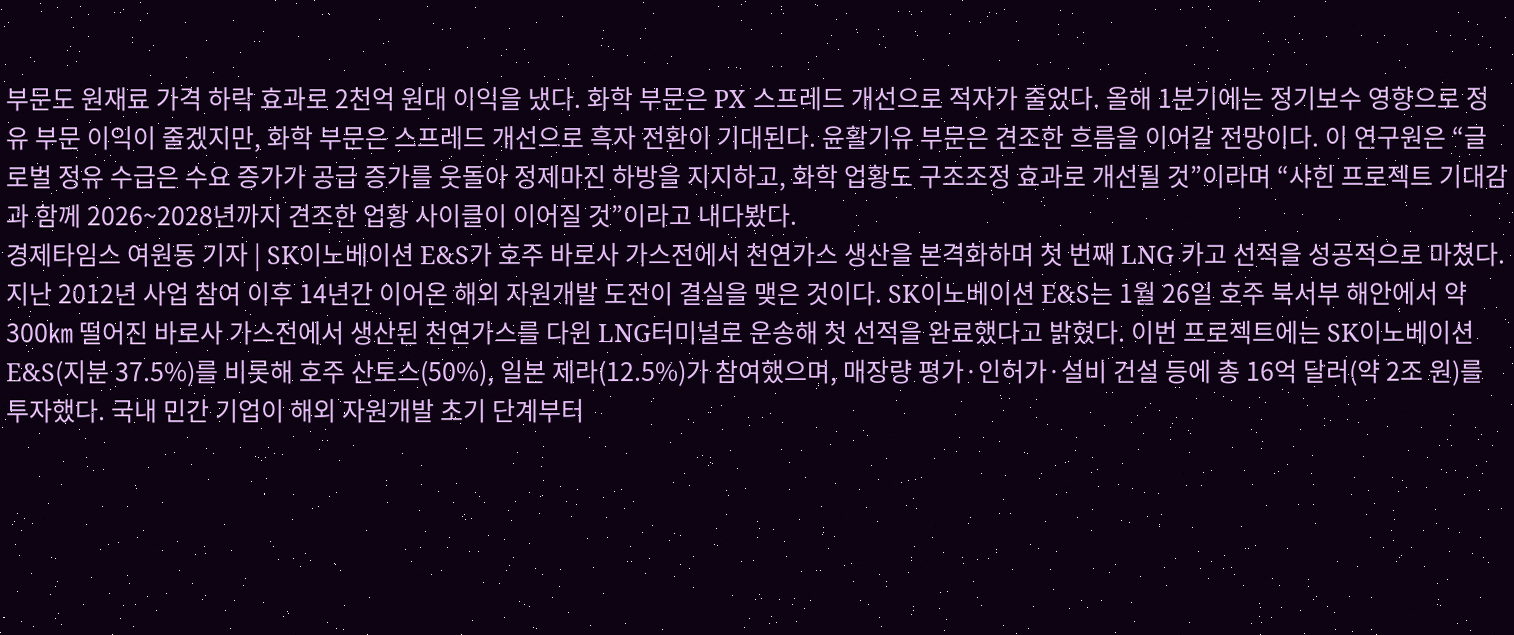부문도 원재료 가격 하락 효과로 2천억 원대 이익을 냈다. 화학 부문은 PX 스프레드 개선으로 적자가 줄었다. 올해 1분기에는 정기보수 영향으로 정유 부문 이익이 줄겠지만, 화학 부문은 스프레드 개선으로 흑자 전환이 기대된다. 윤활기유 부문은 견조한 흐름을 이어갈 전망이다. 이 연구원은 “글로벌 정유 수급은 수요 증가가 공급 증가를 웃돌아 정제마진 하방을 지지하고, 화학 업황도 구조조정 효과로 개선될 것”이라며 “샤힌 프로젝트 기대감과 함께 2026~2028년까지 견조한 업황 사이클이 이어질 것”이라고 내다봤다.
경제타임스 여원동 기자 | SK이노베이션 E&S가 호주 바로사 가스전에서 천연가스 생산을 본격화하며 첫 번째 LNG 카고 선적을 성공적으로 마쳤다. 지난 2012년 사업 참여 이후 14년간 이어온 해외 자원개발 도전이 결실을 맺은 것이다. SK이노베이션 E&S는 1월 26일 호주 북서부 해안에서 약 300㎞ 떨어진 바로사 가스전에서 생산된 천연가스를 다윈 LNG터미널로 운송해 첫 선적을 완료했다고 밝혔다. 이번 프로젝트에는 SK이노베이션 E&S(지분 37.5%)를 비롯해 호주 산토스(50%), 일본 제라(12.5%)가 참여했으며, 매장량 평가·인허가·설비 건설 등에 총 16억 달러(약 2조 원)를 투자했다. 국내 민간 기업이 해외 자원개발 초기 단계부터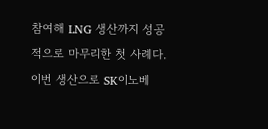참여해 LNG 생산까지 성공적으로 마무리한 첫 사례다. 이번 생산으로 SK이노베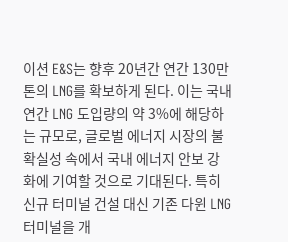이션 E&S는 향후 20년간 연간 130만 톤의 LNG를 확보하게 된다. 이는 국내 연간 LNG 도입량의 약 3%에 해당하는 규모로, 글로벌 에너지 시장의 불확실성 속에서 국내 에너지 안보 강화에 기여할 것으로 기대된다. 특히 신규 터미널 건설 대신 기존 다윈 LNG터미널을 개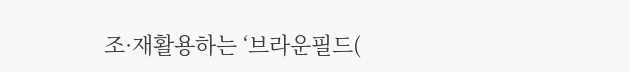조·재활용하는 ‘브라운필드(